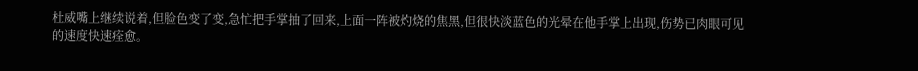杜威嘴上继续说着,但脸色变了变,急忙把手掌抽了回来,上面一阵被灼烧的焦黑,但很快淡蓝色的光晕在他手掌上出现,伤势已肉眼可见的速度快速痊愈。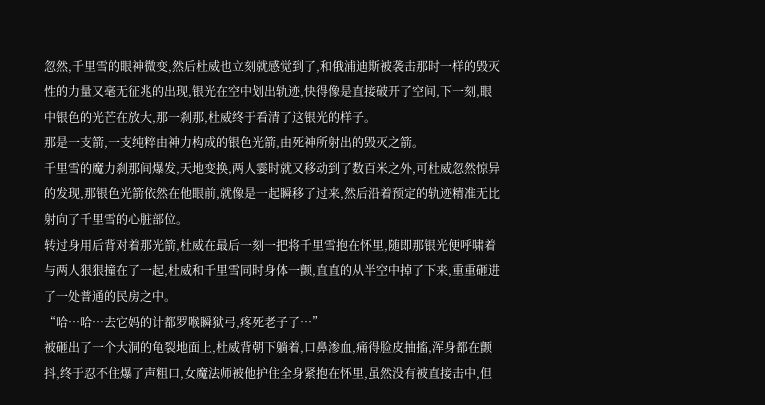忽然,千里雪的眼神微变,然后杜威也立刻就感觉到了,和俄浦迪斯被袭击那时一样的毁灭性的力量又毫无征兆的出现,银光在空中划出轨迹,快得像是直接破开了空间,下一刻,眼中银色的光芒在放大,那一刹那,杜威终于看清了这银光的样子。
那是一支箭,一支纯粹由神力构成的银色光箭,由死神所射出的毁灭之箭。
千里雪的魔力刹那间爆发,天地变换,两人霎时就又移动到了数百米之外,可杜威忽然惊异的发现,那银色光箭依然在他眼前,就像是一起瞬移了过来,然后沿着预定的轨迹精准无比射向了千里雪的心脏部位。
转过身用后背对着那光箭,杜威在最后一刻一把将千里雪抱在怀里,随即那银光便呼啸着与两人狠狠撞在了一起,杜威和千里雪同时身体一颤,直直的从半空中掉了下来,重重砸进了一处普通的民房之中。
“哈…哈…去它妈的计都罗喉瞬狱弓,疼死老子了…”
被砸出了一个大洞的龟裂地面上,杜威背朝下躺着,口鼻渗血,痛得脸皮抽搐,浑身都在颤抖,终于忍不住爆了声粗口,女魔法师被他护住全身紧抱在怀里,虽然没有被直接击中,但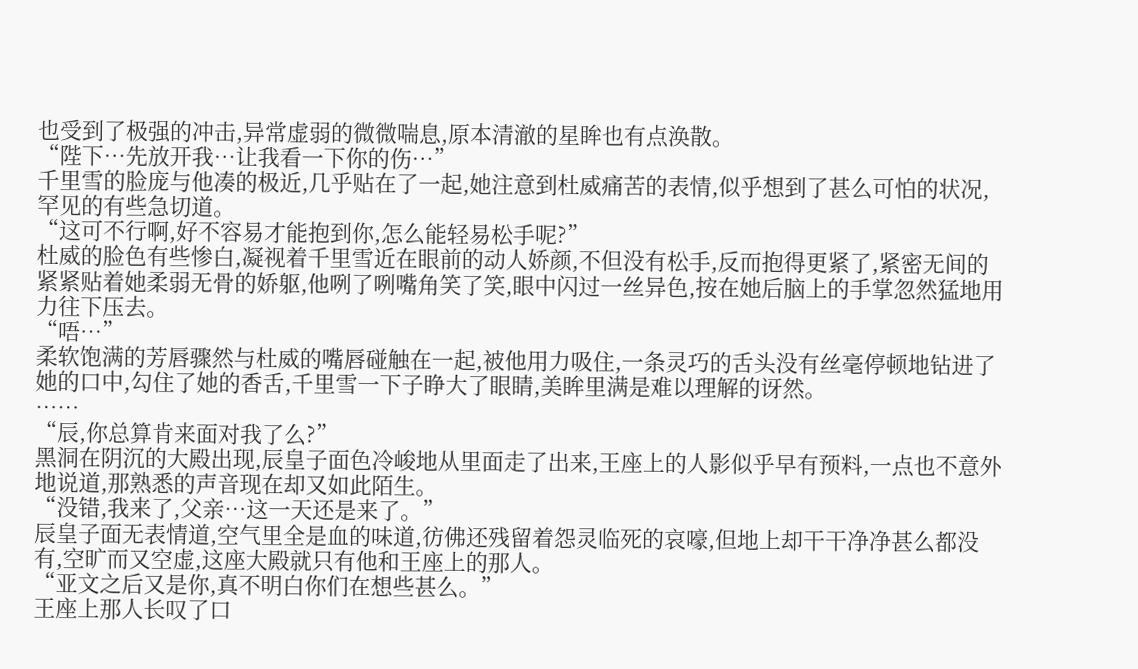也受到了极强的冲击,异常虚弱的微微喘息,原本清澈的星眸也有点涣散。
“陛下…先放开我…让我看一下你的伤…”
千里雪的脸庞与他凑的极近,几乎贴在了一起,她注意到杜威痛苦的表情,似乎想到了甚么可怕的状况,罕见的有些急切道。
“这可不行啊,好不容易才能抱到你,怎么能轻易松手呢?”
杜威的脸色有些惨白,凝视着千里雪近在眼前的动人娇颜,不但没有松手,反而抱得更紧了,紧密无间的紧紧贴着她柔弱无骨的娇躯,他咧了咧嘴角笑了笑,眼中闪过一丝异色,按在她后脑上的手掌忽然猛地用力往下压去。
“唔…”
柔软饱满的芳唇骤然与杜威的嘴唇碰触在一起,被他用力吸住,一条灵巧的舌头没有丝毫停顿地钻进了她的口中,勾住了她的香舌,千里雪一下子睁大了眼睛,美眸里满是难以理解的讶然。
……
“辰,你总算肯来面对我了么?”
黑洞在阴沉的大殿出现,辰皇子面色冷峻地从里面走了出来,王座上的人影似乎早有预料,一点也不意外地说道,那熟悉的声音现在却又如此陌生。
“没错,我来了,父亲…这一天还是来了。”
辰皇子面无表情道,空气里全是血的味道,彷佛还残留着怨灵临死的哀嚎,但地上却干干净净甚么都没有,空旷而又空虚,这座大殿就只有他和王座上的那人。
“亚文之后又是你,真不明白你们在想些甚么。”
王座上那人长叹了口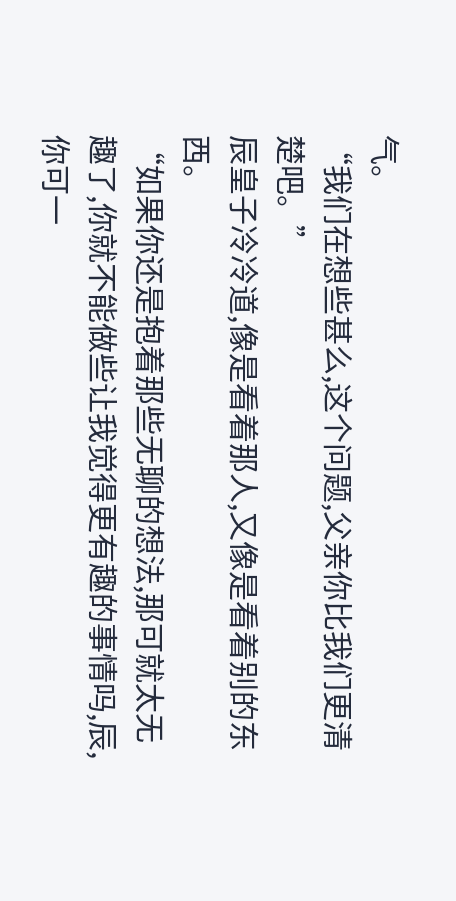气。
“我们在想些甚么,这个问题,父亲你比我们更清楚吧。”
辰皇子冷冷道,像是看着那人,又像是看着别的东西。
“如果你还是抱着那些无聊的想法,那可就太无趣了,你就不能做些让我觉得更有趣的事情吗,辰,你可一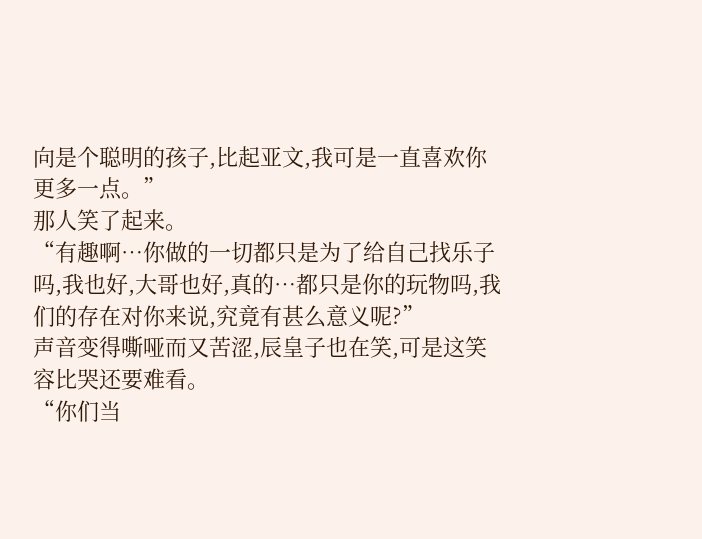向是个聪明的孩子,比起亚文,我可是一直喜欢你更多一点。”
那人笑了起来。
“有趣啊…你做的一切都只是为了给自己找乐子吗,我也好,大哥也好,真的…都只是你的玩物吗,我们的存在对你来说,究竟有甚么意义呢?”
声音变得嘶哑而又苦涩,辰皇子也在笑,可是这笑容比哭还要难看。
“你们当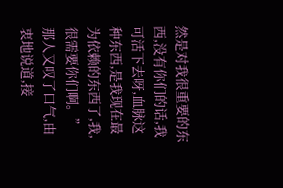然是对我很重要的东西,没有你们的话,我可活下去呀,血脉这种东西,是我现在最为依赖的东西了,我,很需要你们啊。”
那人又叹了口气,由衷地说道,接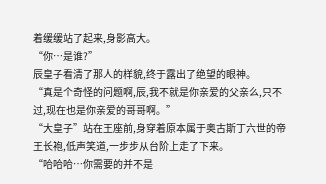着缓缓站了起来,身影高大。
“你…是谁?”
辰皇子看清了那人的样貌,终于露出了绝望的眼神。
“真是个奇怪的问题啊,辰,我不就是你亲爱的父亲么,只不过,现在也是你亲爱的哥哥啊。”
“大皇子”站在王座前,身穿着原本属于奥古斯丁六世的帝王长袍,低声笑道,一步步从台阶上走了下来。
“哈哈哈…你需要的并不是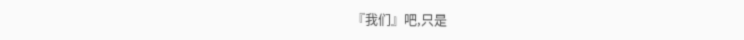『我们』吧,只是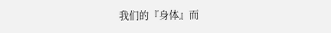我们的『身体』而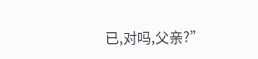已,对吗,父亲?”